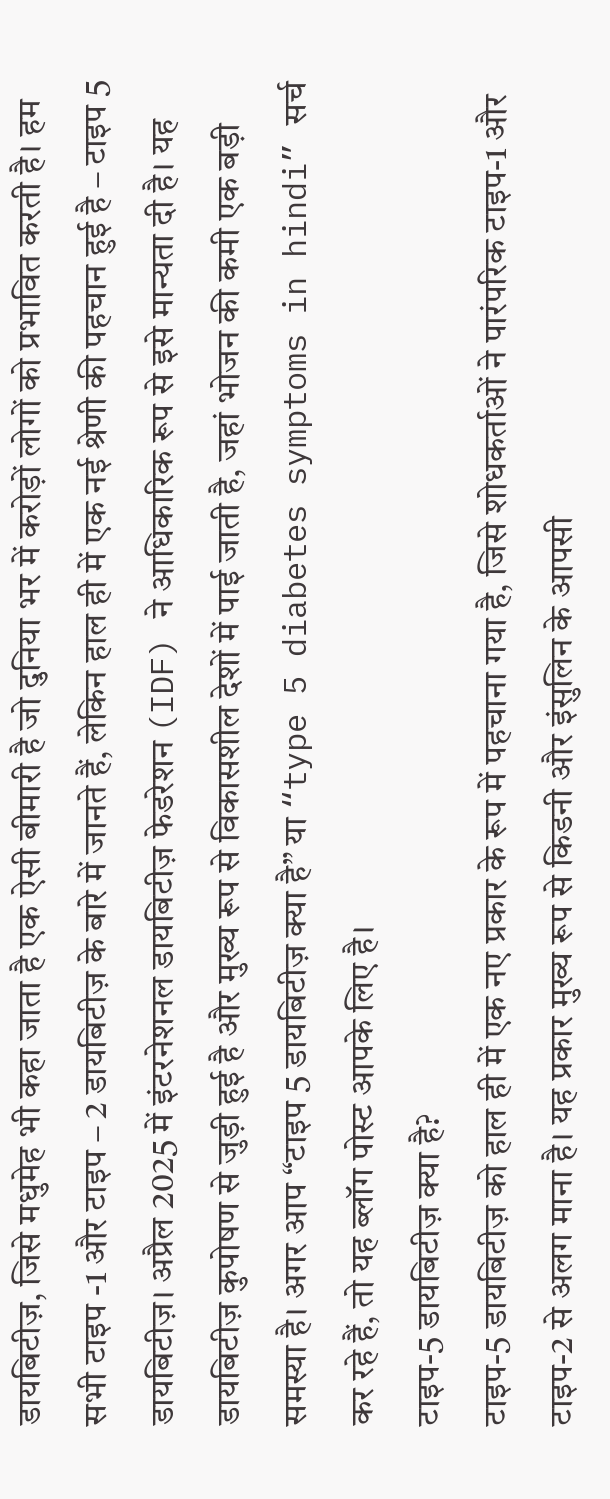डायबिटीज़, जिसे मधुमेह भी कहा जाता है एक ऐसी बीमारी है जो दुनिया भर में करोड़ों लोगों को प्रभावित करती है। हम सभी टाइप -1 और टाइप – 2 डायबिटीज़ के बारे में जानते हैं, लेकिन हाल ही में एक नई श्रेणी की पहचान हुई है – टाइप 5 डायबिटीज़। अप्रैल 2025 में इंटरनेशनल डायबिटीज़ फेडरेशन (IDF) ने आधिकारिक रूप से इसे मान्यता दी है। यह डायबिटीज़ कुपोषण से जुड़ी हुई है और मुख्य रूप से विकासशील देशों में पाई जाती है, जहां भोजन की कमी एक बड़ी समस्या है। अगर आप “टाइप 5 डायबिटीज़ क्या है” या “type 5 diabetes symptoms in hindi” सर्च कर रहे हैं, तो यह ब्लॉग पोस्ट आपके लिए है।
टाइप-5 डायबिटीज़ क्या है?
टाइप-5 डायबिटीज़ को हाल ही में एक नए प्रकार के रूप में पहचाना गया है, जिसे शोधकर्ताओं ने पारंपरिक टाइप-1 और टाइप-2 से अलग माना है। यह प्रकार मुख्य रूप से किडनी और इंसुलिन के आपसी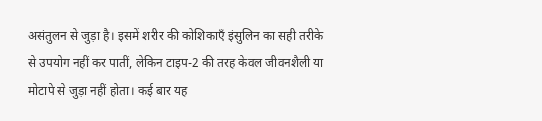असंतुलन से जुड़ा है। इसमें शरीर की कोशिकाएँ इंसुलिन का सही तरीके से उपयोग नहीं कर पातीं, लेकिन टाइप-2 की तरह केवल जीवनशैली या मोटापे से जुड़ा नहीं होता। कई बार यह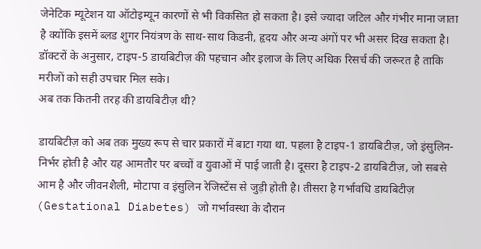जेनेटिक म्यूटेशन या ऑटोइम्यून कारणों से भी विकसित हो सकता है। इसे ज्यादा जटिल और गंभीर माना जाता है क्योंकि इसमें ब्लड शुगर नियंत्रण के साथ-साथ किडनी, हृदय और अन्य अंगों पर भी असर दिख सकता है। डॉक्टरों के अनुसार, टाइप-5 डायबिटीज़ की पहचान और इलाज के लिए अधिक रिसर्च की जरूरत है ताकि मरीजों को सही उपचार मिल सके।
अब तक कितनी तरह की डायबिटीज़ थी?

डायबिटीज़ को अब तक मुख्य रूप से चार प्रकारों में बाटा गया था. पहला है टाइप-1 डायबिटीज़, जो इंसुलिन-निर्भर होती है और यह आमतौर पर बच्चों व युवाओं में पाई जाती है। दूसरा है टाइप-2 डायबिटीज़, जो सबसे आम है और जीवनशैली, मोटापा व इंसुलिन रेजिस्टेंस से जुड़ी होती है। तीसरा है गर्भावधि डायबिटीज़ (Gestational Diabetes) जो गर्भावस्था के दौरान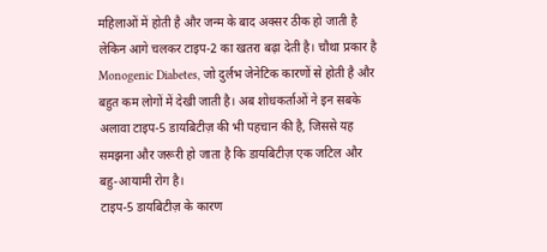महिलाओं में होती है और जन्म के बाद अक्सर ठीक हो जाती है लेकिन आगे चलकर टाइप-2 का खतरा बढ़ा देती है। चौथा प्रकार है Monogenic Diabetes, जो दुर्लभ जेनेटिक कारणों से होती है और बहुत कम लोगों में देखी जाती है। अब शोधकर्ताओं ने इन सबके अलावा टाइप-5 डायबिटीज़ की भी पहचान की है, जिससे यह समझना और जरूरी हो जाता है कि डायबिटीज़ एक जटिल और बहु-आयामी रोग है।
टाइप-5 डायबिटीज़ के कारण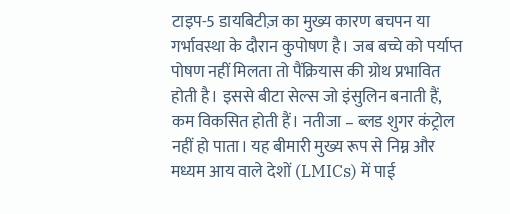टाइप-5 डायबिटीज़ का मुख्य कारण बचपन या गर्भावस्था के दौरान कुपोषण है। जब बच्चे को पर्याप्त पोषण नहीं मिलता तो पैंक्रियास की ग्रोथ प्रभावित होती है। इससे बीटा सेल्स जो इंसुलिन बनाती हैं, कम विकसित होती हैं। नतीजा – ब्लड शुगर कंट्रोल नहीं हो पाता। यह बीमारी मुख्य रूप से निम्न और मध्यम आय वाले देशों (LMICs) में पाई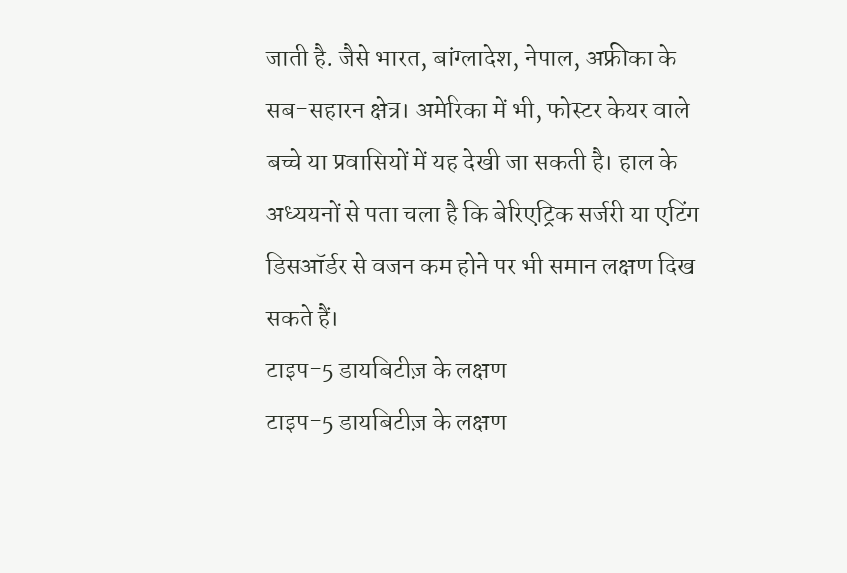जाती है. जैसे भारत, बांग्लादेश, नेपाल, अफ्रीका के सब-सहारन क्षेत्र। अमेरिका में भी, फोस्टर केयर वाले बच्चे या प्रवासियों में यह देखी जा सकती है। हाल के अध्ययनों से पता चला है कि बेरिएट्रिक सर्जरी या एटिंग डिसऑर्डर से वजन कम होने पर भी समान लक्षण दिख सकते हैं।
टाइप-5 डायबिटीज़ के लक्षण
टाइप-5 डायबिटीज़ के लक्षण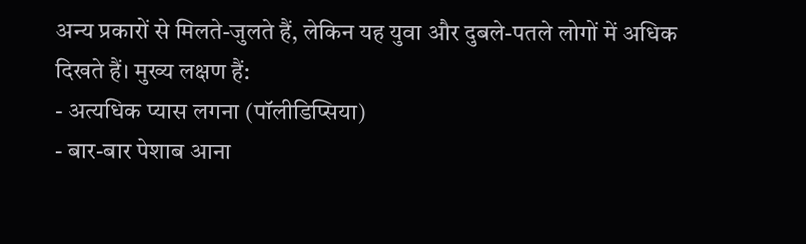अन्य प्रकारों से मिलते-जुलते हैं, लेकिन यह युवा और दुबले-पतले लोगों में अधिक दिखते हैं। मुख्य लक्षण हैं:
- अत्यधिक प्यास लगना (पॉलीडिप्सिया)
- बार-बार पेशाब आना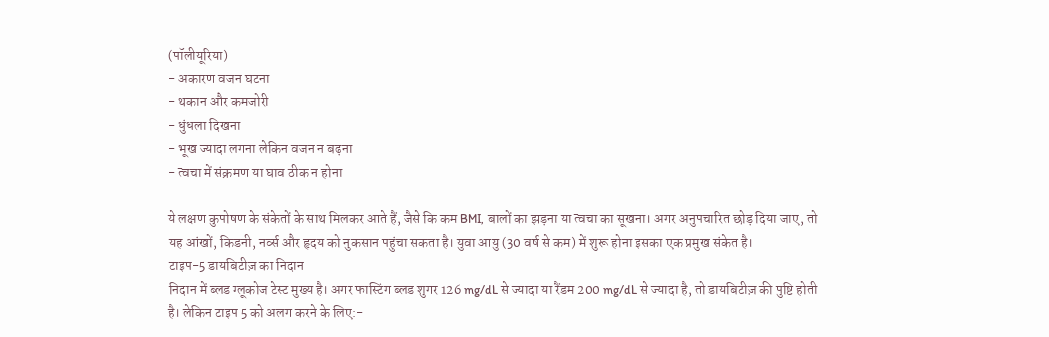(पॉलीयूरिया)
- अकारण वजन घटना
- थकान और कमजोरी
- धुंधला दिखना
- भूख ज्यादा लगना लेकिन वजन न बढ़ना
- त्वचा में संक्रमण या घाव ठीक न होना

ये लक्षण कुपोषण के संकेतों के साथ मिलकर आते हैं, जैसे कि कम BMI, बालों का झड़ना या त्वचा का सूखना। अगर अनुपचारित छोड़ दिया जाए, तो यह आंखों, किडनी, नर्व्स और हृदय को नुकसान पहुंचा सकता है। युवा आयु (30 वर्ष से कम) में शुरू होना इसका एक प्रमुख संकेत है।
टाइप-5 डायबिटीज़ का निदान
निदान में ब्लड ग्लूकोज टेस्ट मुख्य है। अगर फास्टिंग ब्लड शुगर 126 mg/dL से ज्यादा या रैंडम 200 mg/dL से ज्यादा है, तो डायबिटीज़ की पुष्टि होती है। लेकिन टाइप 5 को अलग करने के लिए:-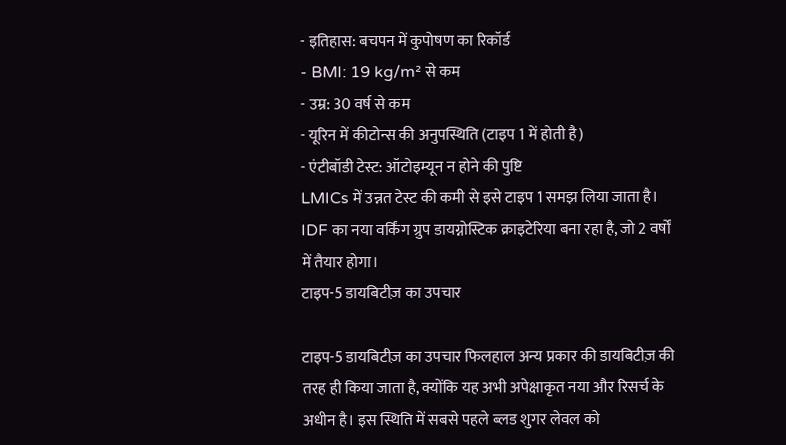- इतिहास: बचपन में कुपोषण का रिकॉर्ड
- BMI: 19 kg/m² से कम
- उम्र: 30 वर्ष से कम
- यूरिन में कीटोन्स की अनुपस्थिति (टाइप 1 में होती है)
- एंटीबॉडी टेस्ट: ऑटोइम्यून न होने की पुष्टि
LMICs में उन्नत टेस्ट की कमी से इसे टाइप 1 समझ लिया जाता है। IDF का नया वर्किंग ग्रुप डायग्नोस्टिक क्राइटेरिया बना रहा है, जो 2 वर्षों में तैयार होगा।
टाइप-5 डायबिटीज़ का उपचार

टाइप-5 डायबिटीज़ का उपचार फिलहाल अन्य प्रकार की डायबिटीज़ की तरह ही किया जाता है, क्योंकि यह अभी अपेक्षाकृत नया और रिसर्च के अधीन है। इस स्थिति में सबसे पहले ब्लड शुगर लेवल को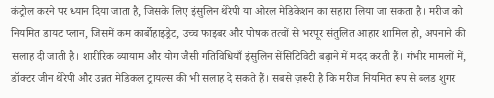कंट्रोल करने पर ध्यान दिया जाता है, जिसके लिए इंसुलिन थेरेपी या ओरल मेडिकेशन का सहारा लिया जा सकता है। मरीज को नियमित डायट प्लान, जिसमें कम कार्बोहाइड्रेट, उच्च फाइबर और पोषक तत्वों से भरपूर संतुलित आहार शामिल हो, अपनाने की सलाह दी जाती है। शारीरिक व्यायाम और योग जैसी गतिविधियाँ इंसुलिन सेंसिटिविटी बढ़ाने में मदद करती हैं। गंभीर मामलों में, डॉक्टर जीन थेरेपी और उन्नत मेडिकल ट्रायल्स की भी सलाह दे सकते हैं। सबसे ज़रूरी है कि मरीज नियमित रूप से ब्लड शुगर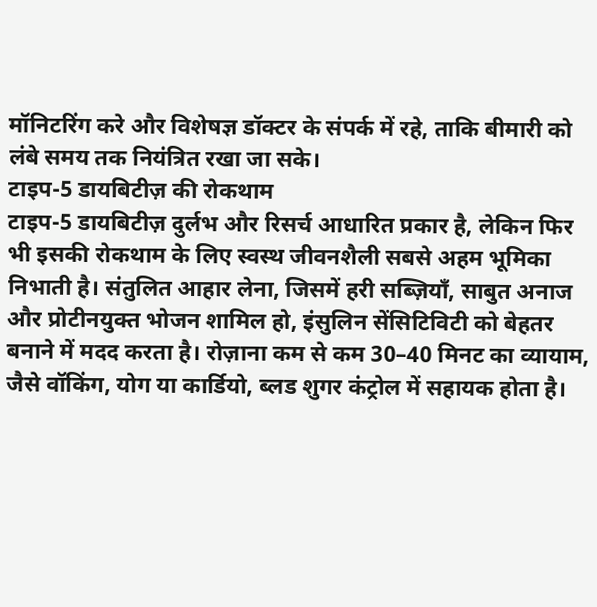मॉनिटरिंग करे और विशेषज्ञ डॉक्टर के संपर्क में रहे, ताकि बीमारी को लंबे समय तक नियंत्रित रखा जा सके।
टाइप-5 डायबिटीज़ की रोकथाम
टाइप-5 डायबिटीज़ दुर्लभ और रिसर्च आधारित प्रकार है, लेकिन फिर भी इसकी रोकथाम के लिए स्वस्थ जीवनशैली सबसे अहम भूमिका निभाती है। संतुलित आहार लेना, जिसमें हरी सब्ज़ियाँ, साबुत अनाज और प्रोटीनयुक्त भोजन शामिल हो, इंसुलिन सेंसिटिविटी को बेहतर बनाने में मदद करता है। रोज़ाना कम से कम 30–40 मिनट का व्यायाम, जैसे वॉकिंग, योग या कार्डियो, ब्लड शुगर कंट्रोल में सहायक होता है।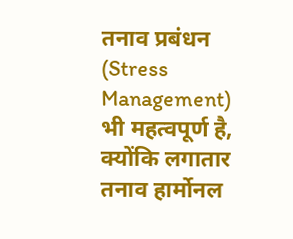तनाव प्रबंधन (Stress Management) भी महत्वपूर्ण है, क्योंकि लगातार तनाव हार्मोनल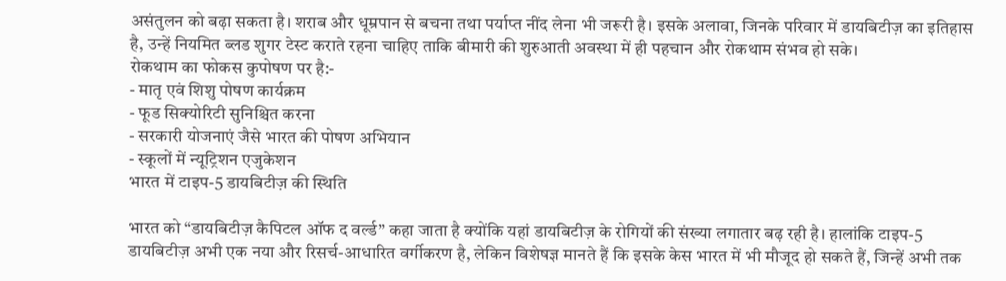असंतुलन को बढ़ा सकता है। शराब और धूम्रपान से बचना तथा पर्याप्त नींद लेना भी जरूरी है। इसके अलावा, जिनके परिवार में डायबिटीज़ का इतिहास है, उन्हें नियमित ब्लड शुगर टेस्ट कराते रहना चाहिए ताकि बीमारी की शुरुआती अवस्था में ही पहचान और रोकथाम संभव हो सके।
रोकथाम का फोकस कुपोषण पर है:-
- मातृ एवं शिशु पोषण कार्यक्रम
- फूड सिक्योरिटी सुनिश्चित करना
- सरकारी योजनाएं जैसे भारत की पोषण अभियान
- स्कूलों में न्यूट्रिशन एजुकेशन
भारत में टाइप-5 डायबिटीज़ की स्थिति

भारत को “डायबिटीज़ कैपिटल ऑफ द वर्ल्ड” कहा जाता है क्योंकि यहां डायबिटीज़ के रोगियों की संख्या लगातार बढ़ रही है। हालांकि टाइप-5 डायबिटीज़ अभी एक नया और रिसर्च-आधारित वर्गीकरण है, लेकिन विशेषज्ञ मानते हैं कि इसके केस भारत में भी मौजूद हो सकते हैं, जिन्हें अभी तक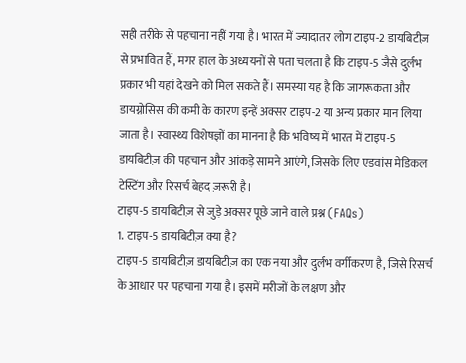सही तरीके से पहचाना नहीं गया है। भारत में ज्यादातर लोग टाइप-2 डायबिटीज़ से प्रभावित हैं, मगर हाल के अध्ययनों से पता चलता है कि टाइप-5 जैसे दुर्लभ प्रकार भी यहां देखने को मिल सकते हैं। समस्या यह है कि जागरूकता और डायग्नोसिस की कमी के कारण इन्हें अक्सर टाइप-2 या अन्य प्रकार मान लिया जाता है। स्वास्थ्य विशेषज्ञों का मानना है कि भविष्य में भारत में टाइप-5 डायबिटीज़ की पहचान और आंकड़े सामने आएंगे, जिसके लिए एडवांस मेडिकल टेस्टिंग और रिसर्च बेहद ज़रूरी है।
टाइप-5 डायबिटीज़ से जुड़े अक्सर पूछे जाने वाले प्रश्न (FAQs)
1. टाइप-5 डायबिटीज़ क्या है?
टाइप-5 डायबिटीज़ डायबिटीज़ का एक नया और दुर्लभ वर्गीकरण है, जिसे रिसर्च के आधार पर पहचाना गया है। इसमें मरीजों के लक्षण और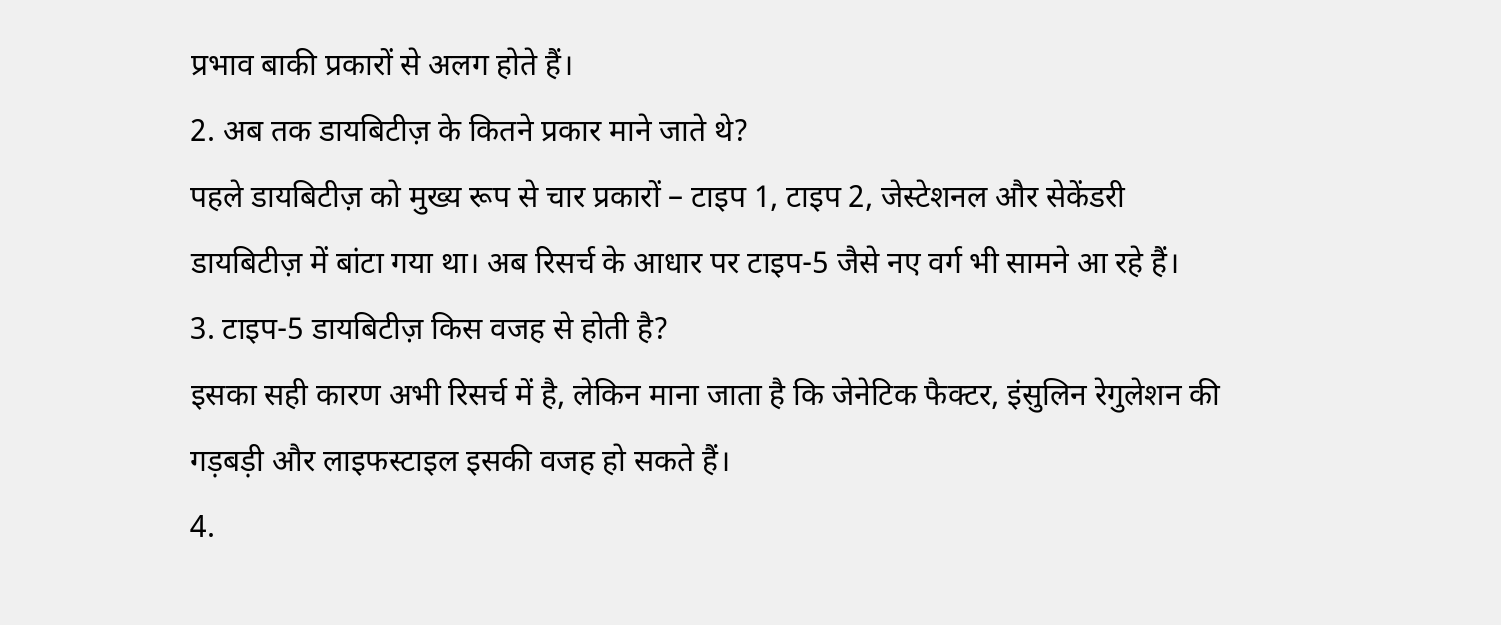प्रभाव बाकी प्रकारों से अलग होते हैं।
2. अब तक डायबिटीज़ के कितने प्रकार माने जाते थे?
पहले डायबिटीज़ को मुख्य रूप से चार प्रकारों – टाइप 1, टाइप 2, जेस्टेशनल और सेकेंडरी डायबिटीज़ में बांटा गया था। अब रिसर्च के आधार पर टाइप-5 जैसे नए वर्ग भी सामने आ रहे हैं।
3. टाइप-5 डायबिटीज़ किस वजह से होती है?
इसका सही कारण अभी रिसर्च में है, लेकिन माना जाता है कि जेनेटिक फैक्टर, इंसुलिन रेगुलेशन की गड़बड़ी और लाइफस्टाइल इसकी वजह हो सकते हैं।
4.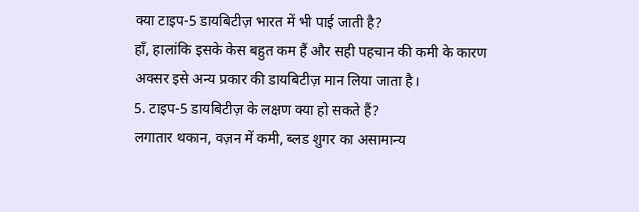क्या टाइप-5 डायबिटीज़ भारत में भी पाई जाती है?
हाँ, हालांकि इसके केस बहुत कम हैं और सही पहचान की कमी के कारण अक्सर इसे अन्य प्रकार की डायबिटीज़ मान लिया जाता है।
5. टाइप-5 डायबिटीज़ के लक्षण क्या हो सकते हैं?
लगातार थकान, वज़न में कमी, ब्लड शुगर का असामान्य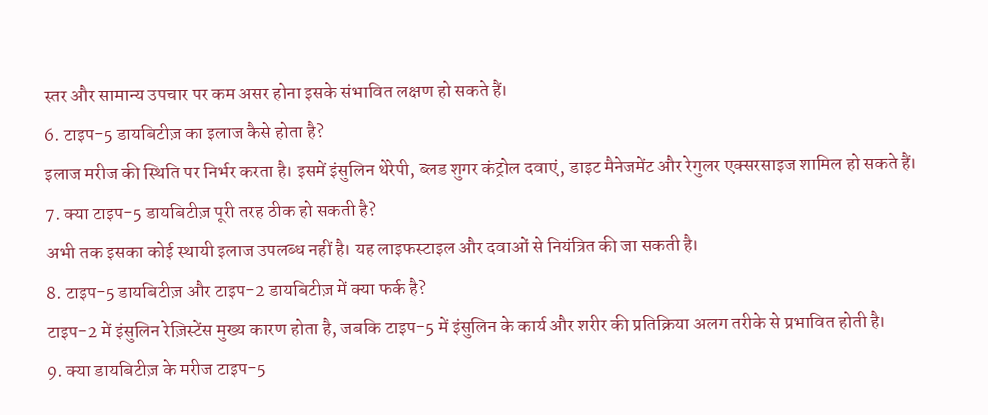स्तर और सामान्य उपचार पर कम असर होना इसके संभावित लक्षण हो सकते हैं।
6. टाइप-5 डायबिटीज़ का इलाज कैसे होता है?
इलाज मरीज की स्थिति पर निर्भर करता है। इसमें इंसुलिन थेरेपी, ब्लड शुगर कंट्रोल दवाएं, डाइट मैनेजमेंट और रेगुलर एक्सरसाइज शामिल हो सकते हैं।
7. क्या टाइप-5 डायबिटीज़ पूरी तरह ठीक हो सकती है?
अभी तक इसका कोई स्थायी इलाज उपलब्ध नहीं है। यह लाइफस्टाइल और दवाओं से नियंत्रित की जा सकती है।
8. टाइप-5 डायबिटीज़ और टाइप-2 डायबिटीज़ में क्या फर्क है?
टाइप-2 में इंसुलिन रेज़िस्टेंस मुख्य कारण होता है, जबकि टाइप-5 में इंसुलिन के कार्य और शरीर की प्रतिक्रिया अलग तरीके से प्रभावित होती है।
9. क्या डायबिटीज़ के मरीज टाइप-5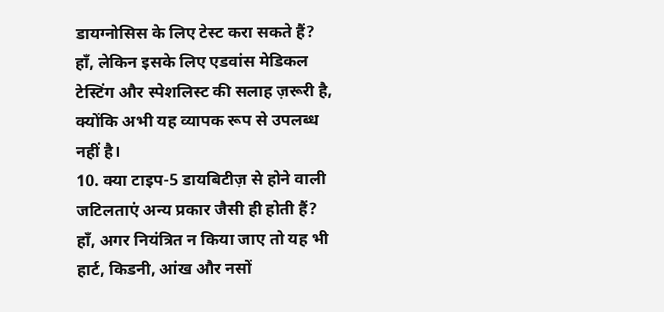डायग्नोसिस के लिए टेस्ट करा सकते हैं?
हाँ, लेकिन इसके लिए एडवांस मेडिकल टेस्टिंग और स्पेशलिस्ट की सलाह ज़रूरी है, क्योंकि अभी यह व्यापक रूप से उपलब्ध नहीं है।
10. क्या टाइप-5 डायबिटीज़ से होने वाली जटिलताएं अन्य प्रकार जैसी ही होती हैं?
हाँ, अगर नियंत्रित न किया जाए तो यह भी हार्ट, किडनी, आंख और नसों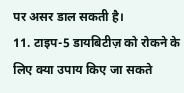पर असर डाल सकती है।
11. टाइप-5 डायबिटीज़ को रोकने के लिए क्या उपाय किए जा सकते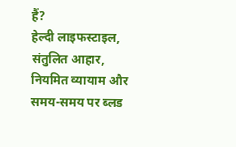हैं?
हेल्दी लाइफस्टाइल, संतुलित आहार, नियमित व्यायाम और समय-समय पर ब्लड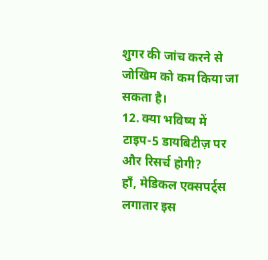शुगर की जांच करने से जोखिम को कम किया जा सकता है।
12. क्या भविष्य में टाइप-5 डायबिटीज़ पर और रिसर्च होगी?
हाँ, मेडिकल एक्सपर्ट्स लगातार इस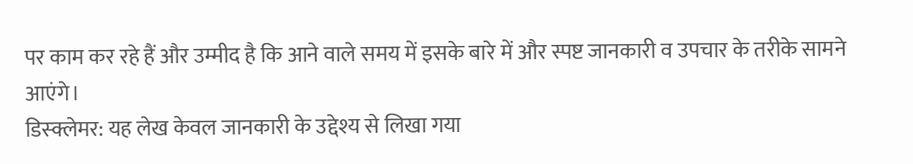पर काम कर रहे हैं और उम्मीद है कि आने वाले समय में इसके बारे में और स्पष्ट जानकारी व उपचार के तरीके सामने आएंगे।
डिस्क्लेमर: यह लेख केवल जानकारी के उद्देश्य से लिखा गया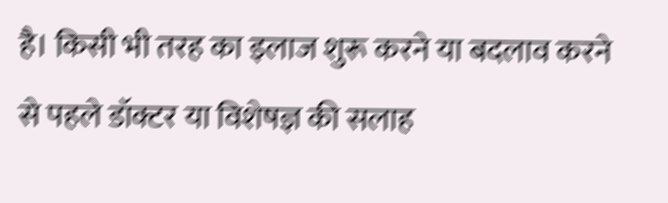है। किसी भी तरह का इलाज शुरू करने या बदलाव करने से पहले डॉक्टर या विशेषज्ञ की सलाह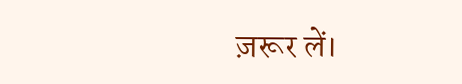ज़रूर लें।